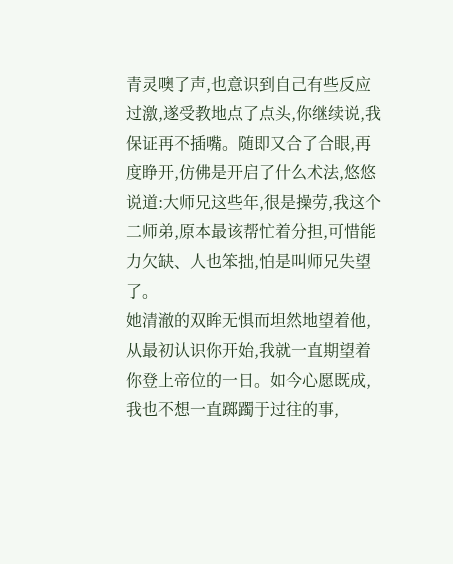青灵噢了声,也意识到自己有些反应过激,遂受教地点了点头,你继续说,我保证再不插嘴。随即又合了合眼,再度睁开,仿佛是开启了什么术法,悠悠说道:大师兄这些年,很是操劳,我这个二师弟,原本最该帮忙着分担,可惜能力欠缺、人也笨拙,怕是叫师兄失望了。
她清澈的双眸无惧而坦然地望着他,从最初认识你开始,我就一直期望着你登上帝位的一日。如今心愿既成,我也不想一直踯躅于过往的事,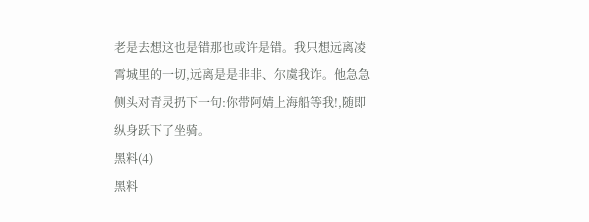老是去想这也是错那也或许是错。我只想远离凌霄城里的一切,远离是是非非、尔虞我诈。他急急侧头对青灵扔下一句:你带阿婧上海船等我!,随即纵身跃下了坐骑。
黑料(4)
黑料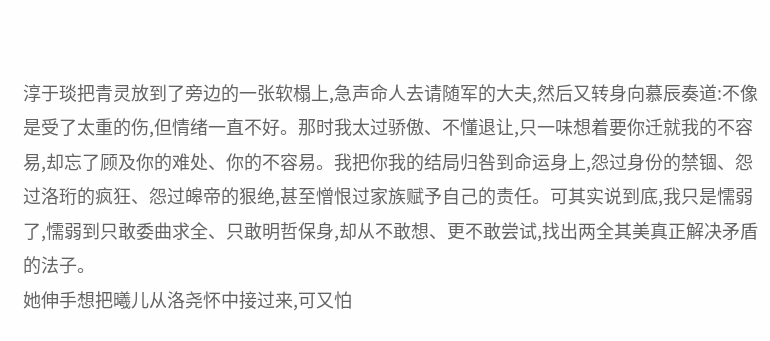淳于琰把青灵放到了旁边的一张软榻上,急声命人去请随军的大夫,然后又转身向慕辰奏道:不像是受了太重的伤,但情绪一直不好。那时我太过骄傲、不懂退让,只一味想着要你迁就我的不容易,却忘了顾及你的难处、你的不容易。我把你我的结局归咎到命运身上,怨过身份的禁锢、怨过洛珩的疯狂、怨过皞帝的狠绝,甚至憎恨过家族赋予自己的责任。可其实说到底,我只是懦弱了,懦弱到只敢委曲求全、只敢明哲保身,却从不敢想、更不敢尝试,找出两全其美真正解决矛盾的法子。
她伸手想把曦儿从洛尧怀中接过来,可又怕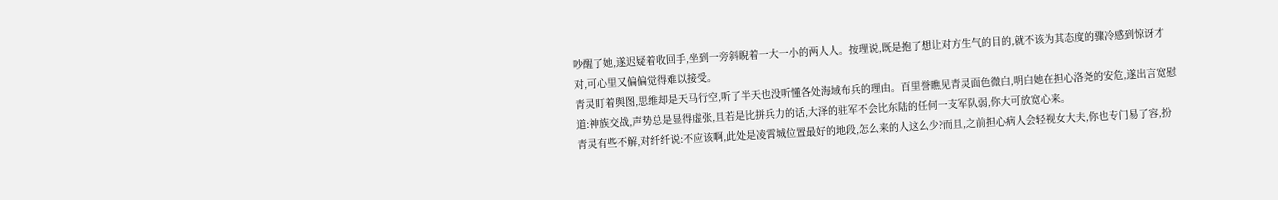吵醒了她,遂迟疑着收回手,坐到一旁斜睨着一大一小的两人人。按理说,既是抱了想让对方生气的目的,就不该为其态度的骤冷感到惊讶才对,可心里又偏偏觉得难以接受。
青灵盯着舆图,思维却是天马行空,听了半天也没听懂各处海域布兵的理由。百里誉瞧见青灵面色微白,明白她在担心洛尧的安危,遂出言宽慰道:神族交战,声势总是显得虚张,且若是比拼兵力的话,大泽的驻军不会比东陆的任何一支军队弱,你大可放宽心来。
青灵有些不解,对纤纤说:不应该啊,此处是凌霄城位置最好的地段,怎么来的人这么少?而且,之前担心病人会轻视女大夫,你也专门易了容,扮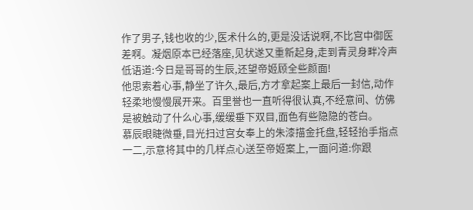作了男子,钱也收的少,医术什么的,更是没话说啊,不比宫中御医差啊。凝烟原本已经落座,见状遂又重新起身,走到青灵身畔冷声低语道:今日是哥哥的生辰,还望帝姬顾全些颜面!
他思索着心事,静坐了许久,最后,方才拿起案上最后一封信,动作轻柔地慢慢展开来。百里誉也一直听得很认真,不经意间、仿佛是被触动了什么心事,缓缓垂下双目,面色有些隐隐的苍白。
慕辰眼睫微垂,目光扫过宫女奉上的朱漆描金托盘,轻轻抬手指点一二,示意将其中的几样点心送至帝姬案上,一面问道:你跟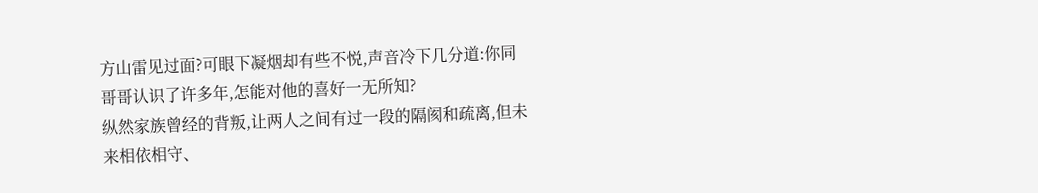方山雷见过面?可眼下凝烟却有些不悦,声音冷下几分道:你同哥哥认识了许多年,怎能对他的喜好一无所知?
纵然家族曾经的背叛,让两人之间有过一段的隔阂和疏离,但未来相依相守、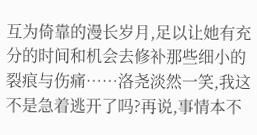互为倚靠的漫长岁月,足以让她有充分的时间和机会去修补那些细小的裂痕与伤痛……洛尧淡然一笑,我这不是急着逃开了吗?再说,事情本不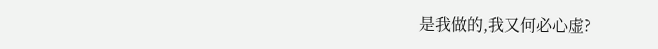是我做的,我又何必心虚?